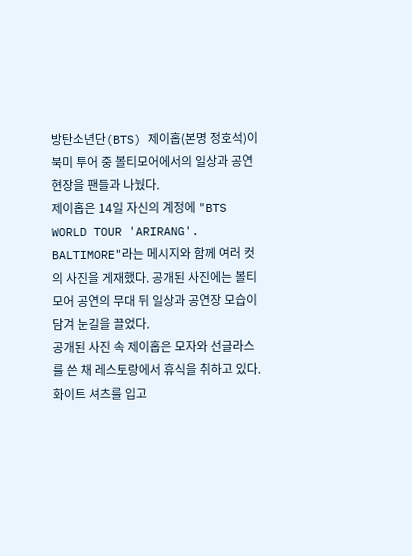방탄소년단(BTS) 제이홉(본명 정호석)이 북미 투어 중 볼티모어에서의 일상과 공연 현장을 팬들과 나눴다.
제이홉은 14일 자신의 계정에 "BTS WORLD TOUR 'ARIRANG'. BALTIMORE"라는 메시지와 함께 여러 컷의 사진을 게재했다. 공개된 사진에는 볼티모어 공연의 무대 뒤 일상과 공연장 모습이 담겨 눈길을 끌었다.
공개된 사진 속 제이홉은 모자와 선글라스를 쓴 채 레스토랑에서 휴식을 취하고 있다. 화이트 셔츠를 입고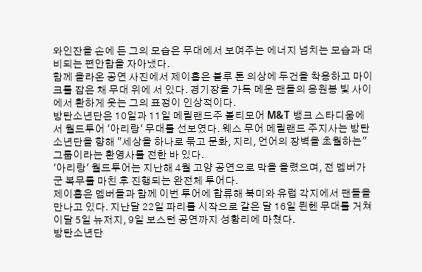와인잔을 손에 든 그의 모습은 무대에서 보여주는 에너지 넘치는 모습과 대비되는 편안함을 자아냈다.
함께 올라온 공연 사진에서 제이홉은 블루 톤 의상에 두건을 착용하고 마이크를 잡은 채 무대 위에 서 있다. 경기장을 가득 메운 팬들의 응원봉 빛 사이에서 환하게 웃는 그의 표정이 인상적이다.
방탄소년단은 10일과 11일 메릴랜드주 볼티모어 M&T 뱅크 스타디움에서 월드투어 '아리랑' 무대를 선보였다. 웨스 무어 메릴랜드 주지사는 방탄소년단을 향해 "세상을 하나로 묶고 문화, 지리, 언어의 장벽을 초월하는" 그룹이라는 환영사를 전한 바 있다.
'아리랑' 월드투어는 지난해 4월 고양 공연으로 막을 올렸으며, 전 멤버가 군 복무를 마친 후 진행되는 완전체 투어다.
제이홉은 멤버들과 함께 이번 투어에 합류해 북미와 유럽 각지에서 팬들을 만나고 있다. 지난달 22일 파리를 시작으로 같은 달 16일 뮌헨 무대를 거쳐 이달 5일 뉴저지, 9일 보스턴 공연까지 성황리에 마쳤다.
방탄소년단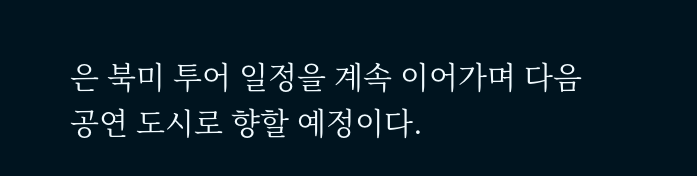은 북미 투어 일정을 계속 이어가며 다음 공연 도시로 향할 예정이다.